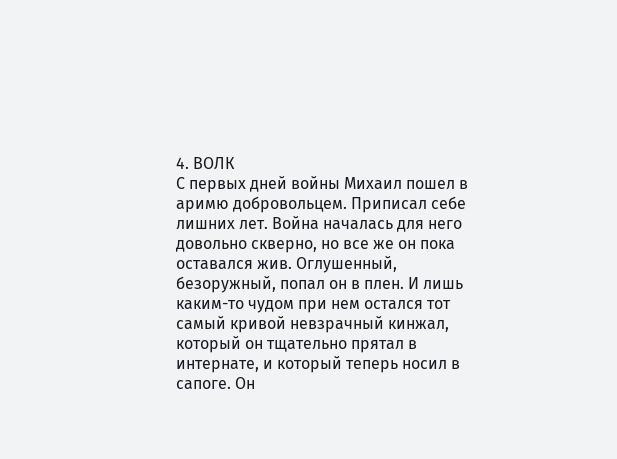4. ВОЛК
С первых дней войны Михаил пошел в аримю добровольцем. Приписал себе лишних лет. Война началась для него довольно скверно, но все же он пока оставался жив. Оглушенный, безоружный, попал он в плен. И лишь каким-то чудом при нем остался тот самый кривой невзрачный кинжал, который он тщательно прятал в интернате, и который теперь носил в сапоге. Он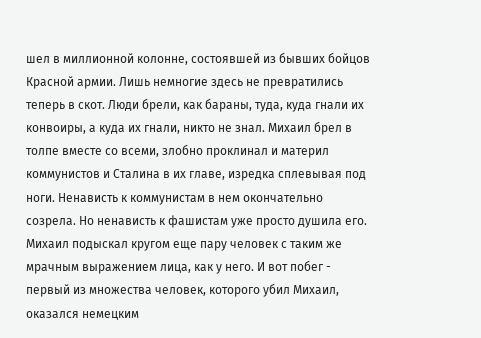шел в миллионной колонне, состоявшей из бывших бойцов Красной армии. Лишь немногие здесь не превратились теперь в скот. Люди брели, как бараны, туда, куда гнали их конвоиры, а куда их гнали, никто не знал. Михаил брел в толпе вместе со всеми, злобно проклинал и материл коммунистов и Сталина в их главе, изредка сплевывая под ноги. Ненависть к коммунистам в нем окончательно созрела. Но ненависть к фашистам уже просто душила его.
Михаил подыскал кругом еще пару человек с таким же мрачным выражением лица, как у него. И вот побег - первый из множества человек, которого убил Михаил, оказался немецким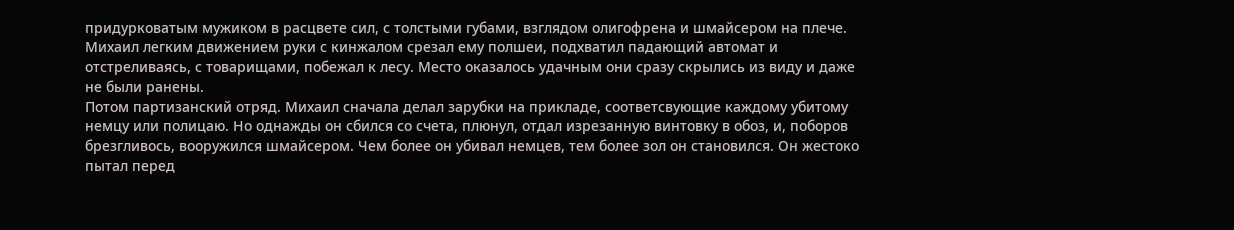придурковатым мужиком в расцвете сил, с толстыми губами, взглядом олигофрена и шмайсером на плече. Михаил легким движением руки с кинжалом срезал ему полшеи, подхватил падающий автомат и отстреливаясь, с товарищами, побежал к лесу. Место оказалось удачным они сразу скрылись из виду и даже не были ранены.
Потом партизанский отряд. Михаил сначала делал зарубки на прикладе, соответсвующие каждому убитому немцу или полицаю. Но однажды он сбился со счета, плюнул, отдал изрезанную винтовку в обоз, и, поборов брезгливось, вооружился шмайсером. Чем более он убивал немцев, тем более зол он становился. Он жестоко пытал перед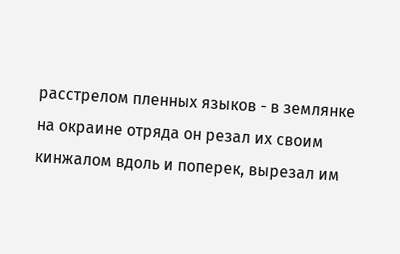расстрелом пленных языков - в землянке на окраине отряда он резал их своим кинжалом вдоль и поперек, вырезал им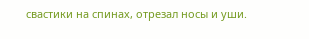свастики на спинах, отрезал носы и уши.